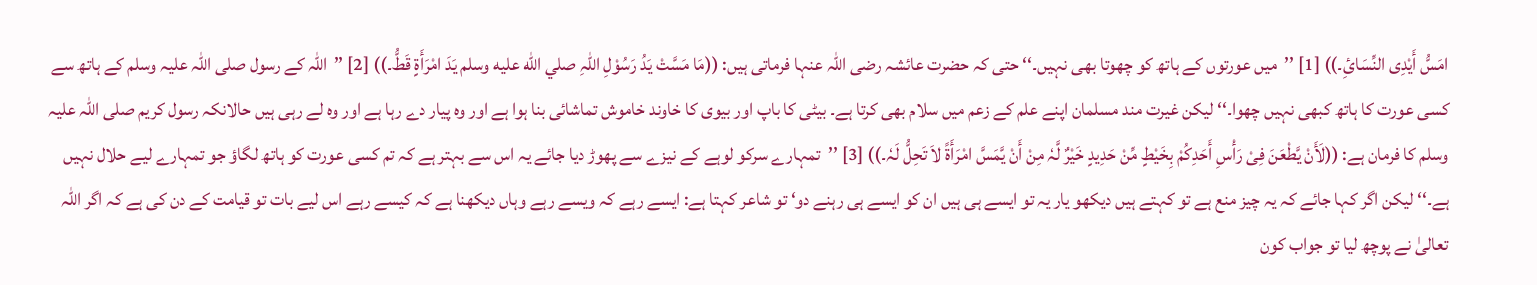امَسُّ أَیْدِی النِّسَائِ۔)) [1] ’’میں عورتوں کے ہاتھ کو چھوتا بھی نہیں۔‘‘ حتی کہ حضرت عائشہ رضی اللہ عنہا فرماتی ہیں: ((مَا مَسَّتْ یَدُ رَسُوْلِ اللّٰہِ صلي اللّٰه عليه وسلم یَدَ امْرَأَۃٍ قَطُّ۔)) [2] ’’اللہ کے رسول صلی اللہ علیہ وسلم کے ہاتھ سے کسی عورت کا ہاتھ کبھی نہیں چھوا۔‘‘ لیکن غیرت مند مسلمان اپنے علم کے زعم میں سلام بھی کرتا ہے۔ بیٹی کا باپ اور بیوی کا خاوند خاموش تماشائی بنا ہوا ہے اور وہ پیار دے رہا ہے اور وہ لے رہی ہیں حالانکہ رسول کریم صلی اللہ علیہ وسلم کا فرمان ہے: ((لَأَنْ یَّطْعَنَ فِیْ رَأْسِ أَحَدِکُمْ بِخَیْطٍ مِّنْ حَدِیدٍ خَیْرٌ لَّہٗ مِنْ أَنْ یَّمَسَّ امْرَأَۃً لاَ تَحِلُّ لَہٗ۔)) [3] ’’تمہارے سرکو لوہے کے نیزے سے پھوڑ دیا جائے یہ اس سے بہتر ہے کہ تم کسی عورت کو ہاتھ لگاؤ جو تمہارے لیے حلال نہیں ہے۔‘‘ لیکن اگر کہا جائے کہ یہ چیز منع ہے تو کہتے ہیں دیکھو یار یہ تو ایسے ہی ہیں ان کو ایسے ہی رہنے دو‘ تو شاعر کہتا ہے: ایسے رہے کہ ویسے رہے وہاں دیکھنا ہے کہ کیسے رہے اس لیے بات تو قیامت کے دن کی ہے کہ اگر اللہ تعالیٰ نے پوچھ لیا تو جواب کون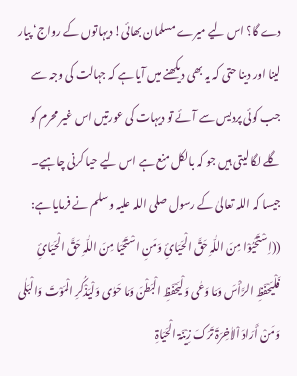دے گا؟ اس لیے میرے مسلمان بھائی! دیہاتوں کے رواج‘ پیار لینا اور دینا حتی کہ یہ بھی دیکھنے میں آیا ہے کہ جہالت کی وجہ سے جب کوئی پردیس سے آئے تو دیہات کی عورتیں اس غیر محرم کو گلے لگا لیتی ہیں جو کہ بالکل منع ہے اس لیے حیا کرنی چاہیے۔ جیسا کہ اللہ تعالیٰ کے رسول صلی اللہ علیہ وسلم نے فرمایا ہے: ((اِسْتَحْیُوْا مِنَ اللّٰہِ حَقَّ الْحَیَائِ وَمَنِ اسْتَحْیَا مِنَ اللّٰہِ حَقَّ الْحَیَائِ فَلْیَحْفَظِ الرَّأْسَ وَمَا وَعٰی وَلْیَحْفَظِ الْبَطْنَ وَمَا حَوٰی وَلْیَذْکُرِ الْمَوْتَ وَالْبَلٰی وَمَنْ أَرَادَ اْلاٰخِرَۃَ تَرَکَ زِیْنَۃ الْحَیَاۃِ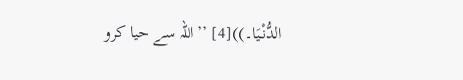الدُّنْیَا۔))[4] ’’اللہ سے حیا کرو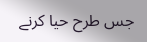جس طرح حیا کرنے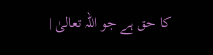کا حق ہے جو اللہ تعالیٰ |